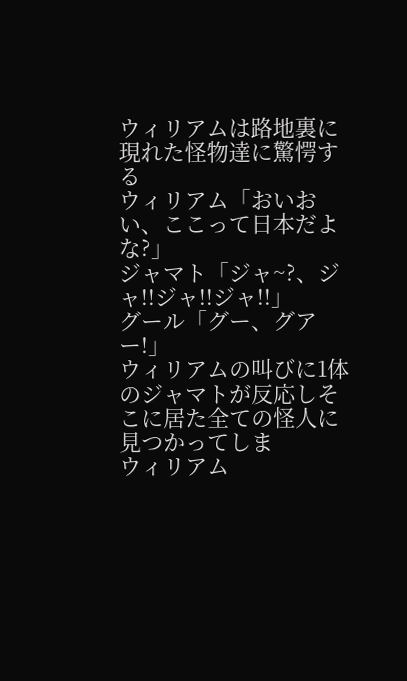ウィリアムは路地裏に現れた怪物達に驚愕する
ウィリアム「おいおい、ここって日本だよな?」
ジャマト「ジャ~?、ジャ!!ジャ!!ジャ!!」
グール「グー、グアー!」
ウィリアムの叫びに1体のジャマトが反応しそこに居た全ての怪人に見つかってしま
ウィリアム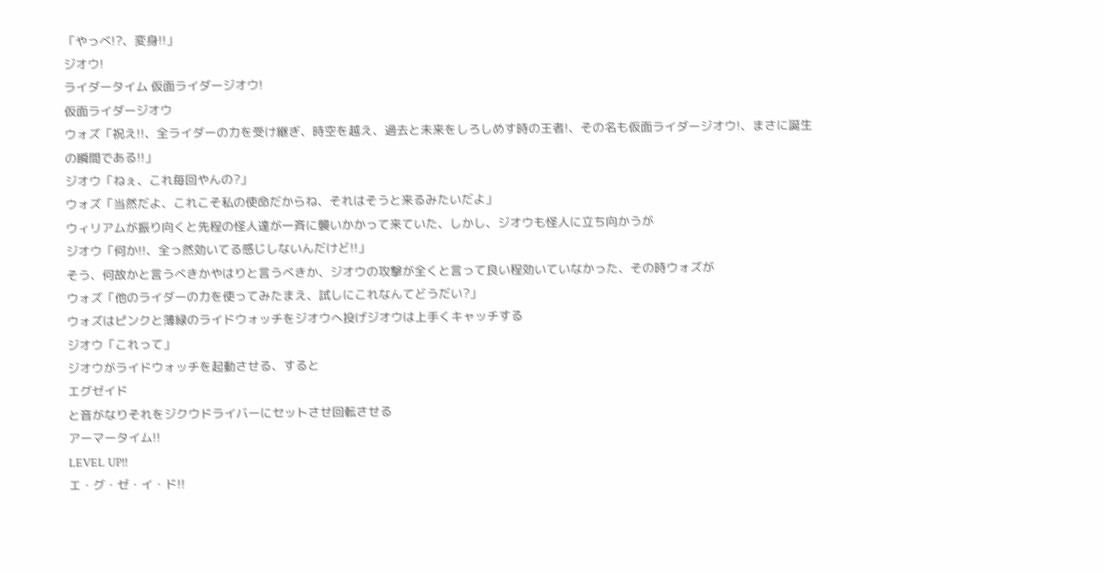「やっべ!?、変身!!」
ジオウ!
ライダータイム 仮面ライダージオウ!
仮面ライダージオウ
ウォズ「祝え!!、全ライダーの力を受け継ぎ、時空を越え、過去と未来をしろしめす時の王者!、その名も仮面ライダージオウ!、まさに誕生の瞬間である!!」
ジオウ「ねぇ、これ毎回やんの?」
ウォズ「当然だよ、これこそ私の使命だからね、それはそうと来るみたいだよ」
ウィリアムが振り向くと先程の怪人達が一斉に襲いかかって来ていた、しかし、ジオウも怪人に立ち向かうが
ジオウ「何か!!、全っ然効いてる感じしないんだけど!!」
そう、何故かと言うべきかやはりと言うべきか、ジオウの攻撃が全くと言って良い程効いていなかった、その時ウォズが
ウォズ「他のライダーの力を使ってみたまえ、試しにこれなんてどうだい?」
ウォズはピンクと薄緑のライドウォッチをジオウへ投げジオウは上手くキャッチする
ジオウ「これって」
ジオウがライドウォッチを起動させる、すると
エグゼイド
と音がなりそれをジクウドライバーにセットさせ回転させる
アーマータイム!!
LEVEL UP!!
エ・グ・ゼ・イ・ド!!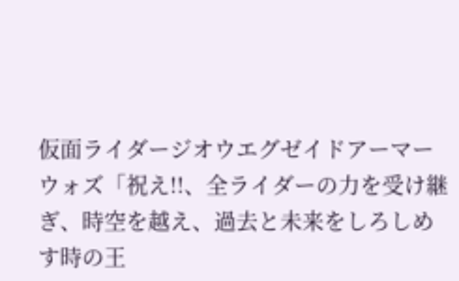仮面ライダージオウエグゼイドアーマー
ウォズ「祝え!!、全ライダーの力を受け継ぎ、時空を越え、過去と未来をしろしめす時の王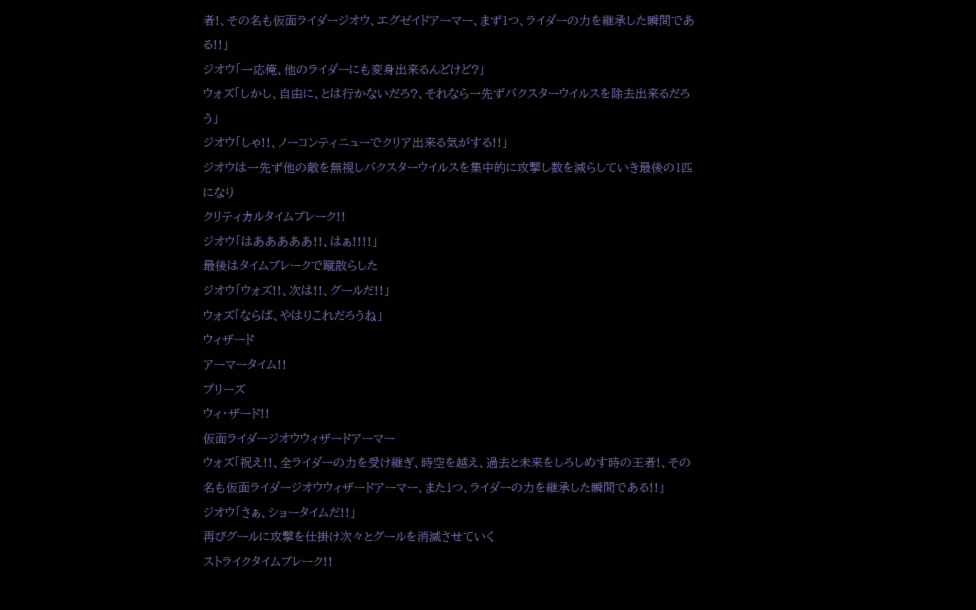者!、その名も仮面ライダージオウ、エグゼイドアーマー、まず1つ、ライダーの力を継承した瞬間である!!」
ジオウ「一応俺、他のライダーにも変身出来るんどけど?」
ウォズ「しかし、自由に、とは行かないだろ?、それなら一先ずバクスターウイルスを除去出来るだろう」
ジオウ「しゃ!!、ノーコンティニューでクリア出来る気がする!!」
ジオウは一先ず他の敵を無視しバクスターウイルスを集中的に攻撃し数を減らしていき最後の1匹になり
クリティカルタイムブレーク!!
ジオウ「はあああああ!!、はぁ!!!!」
最後はタイムブレークで蹴散らした
ジオウ「ウォズ!!、次は!!、グールだ!!」
ウォズ「ならば、やはりこれだろうね」
ウィザード
アーマータイム!!
プリーズ
ウィ・ザード!!
仮面ライダージオウウィザードアーマー
ウォズ「祝え!!、全ライダーの力を受け継ぎ、時空を越え、過去と未来をしろしめす時の王者!、その名も仮面ライダージオウウィザードアーマー、また1つ、ライダーの力を継承した瞬間である!!」
ジオウ「さぁ、ショータイムだ!!」
再びグールに攻撃を仕掛け次々とグールを消滅させていく
ストライクタイムブレーク!!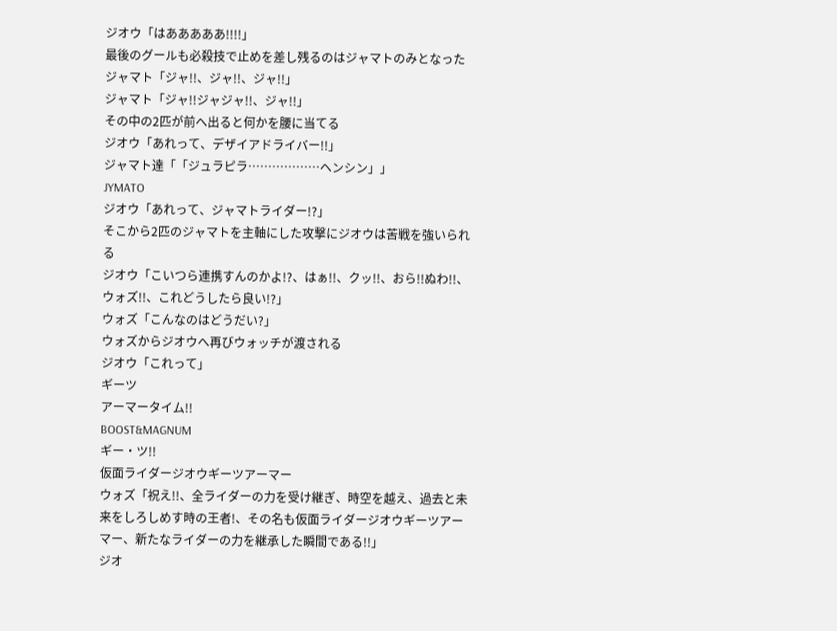ジオウ「はあああああ!!!!」
最後のグールも必殺技で止めを差し残るのはジャマトのみとなった
ジャマト「ジャ!!、ジャ!!、ジャ!!」
ジャマト「ジャ!!ジャジャ!!、ジャ!!」
その中の2匹が前へ出ると何かを腰に当てる
ジオウ「あれって、デザイアドライバー!!」
ジャマト達「「ジュラピラ………………ヘンシン」」
JYMATO
ジオウ「あれって、ジャマトライダー!?」
そこから2匹のジャマトを主軸にした攻撃にジオウは苦戦を強いられる
ジオウ「こいつら連携すんのかよ!?、はぁ!!、クッ!!、おら!!ぬわ!!、ウォズ!!、これどうしたら良い!?」
ウォズ「こんなのはどうだい?」
ウォズからジオウへ再びウォッチが渡される
ジオウ「これって」
ギーツ
アーマータイム!!
BOOST&MAGNUM
ギー・ツ!!
仮面ライダージオウギーツアーマー
ウォズ「祝え!!、全ライダーの力を受け継ぎ、時空を越え、過去と未来をしろしめす時の王者!、その名も仮面ライダージオウギーツアーマー、新たなライダーの力を継承した瞬間である!!」
ジオ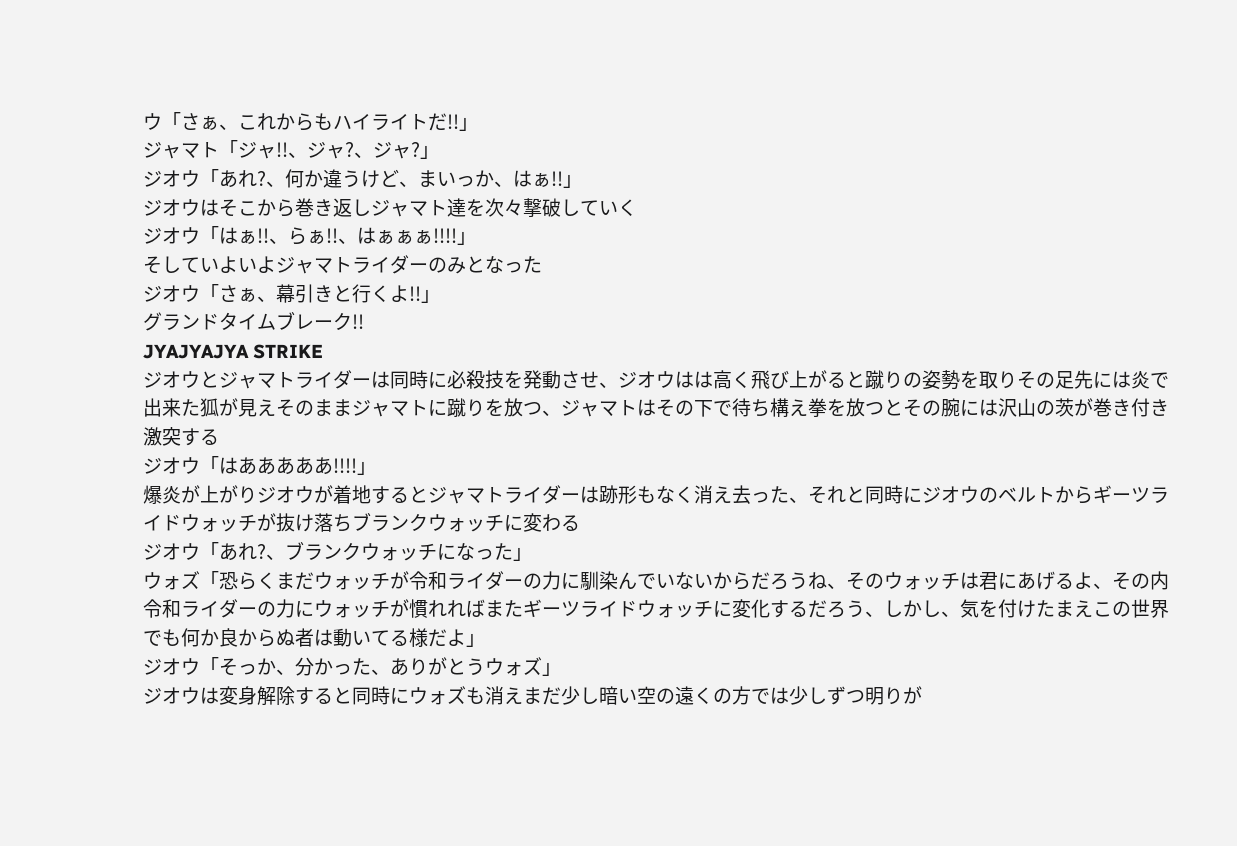ウ「さぁ、これからもハイライトだ!!」
ジャマト「ジャ!!、ジャ?、ジャ?」
ジオウ「あれ?、何か違うけど、まいっか、はぁ!!」
ジオウはそこから巻き返しジャマト達を次々撃破していく
ジオウ「はぁ!!、らぁ!!、はぁぁぁ!!!!」
そしていよいよジャマトライダーのみとなった
ジオウ「さぁ、幕引きと行くよ!!」
グランドタイムブレーク!!
JYAJYAJYA STRIKE
ジオウとジャマトライダーは同時に必殺技を発動させ、ジオウはは高く飛び上がると蹴りの姿勢を取りその足先には炎で出来た狐が見えそのままジャマトに蹴りを放つ、ジャマトはその下で待ち構え拳を放つとその腕には沢山の茨が巻き付き激突する
ジオウ「はあああああ!!!!」
爆炎が上がりジオウが着地するとジャマトライダーは跡形もなく消え去った、それと同時にジオウのベルトからギーツライドウォッチが抜け落ちブランクウォッチに変わる
ジオウ「あれ?、ブランクウォッチになった」
ウォズ「恐らくまだウォッチが令和ライダーの力に馴染んでいないからだろうね、そのウォッチは君にあげるよ、その内令和ライダーの力にウォッチが慣れればまたギーツライドウォッチに変化するだろう、しかし、気を付けたまえこの世界でも何か良からぬ者は動いてる様だよ」
ジオウ「そっか、分かった、ありがとうウォズ」
ジオウは変身解除すると同時にウォズも消えまだ少し暗い空の遠くの方では少しずつ明りが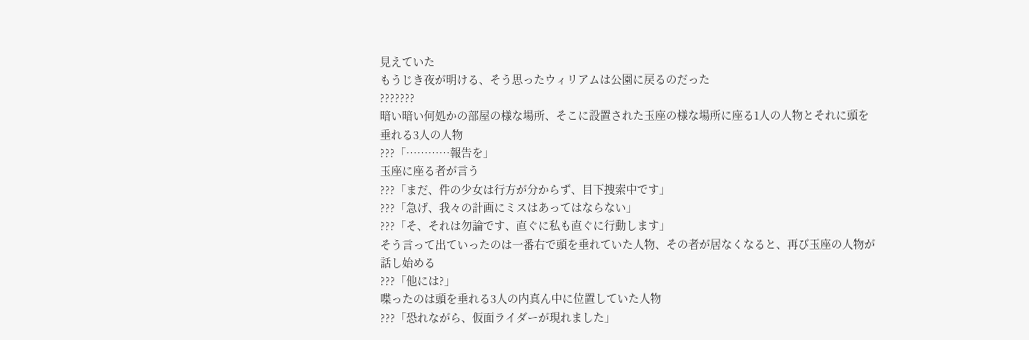見えていた
もうじき夜が明ける、そう思ったウィリアムは公園に戻るのだった
???????
暗い暗い何処かの部屋の様な場所、そこに設置された玉座の様な場所に座る1人の人物とそれに頭を垂れる3人の人物
???「…………報告を」
玉座に座る者が言う
???「まだ、件の少女は行方が分からず、目下捜索中です」
???「急げ、我々の計画にミスはあってはならない」
???「そ、それは勿論です、直ぐに私も直ぐに行動します」
そう言って出ていったのは一番右で頭を垂れていた人物、その者が居なくなると、再び玉座の人物が話し始める
???「他には?」
喋ったのは頭を垂れる3人の内真ん中に位置していた人物
???「恐れながら、仮面ライダーが現れました」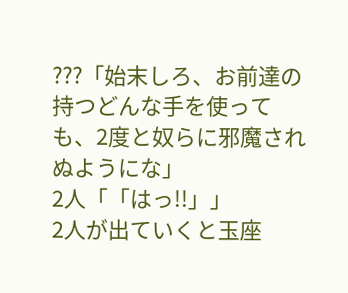???「始末しろ、お前達の持つどんな手を使っても、2度と奴らに邪魔されぬようにな」
2人「「はっ!!」」
2人が出ていくと玉座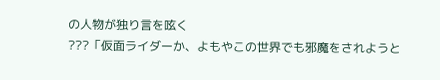の人物が独り言を呟く
???「仮面ライダーか、よもやこの世界でも邪魔をされようと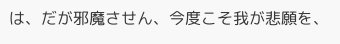は、だが邪魔させん、今度こそ我が悲願を、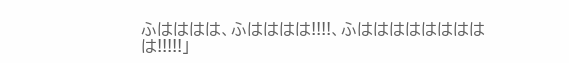ふはははは、ふはははは!!!!、ふははははははははは!!!!!」